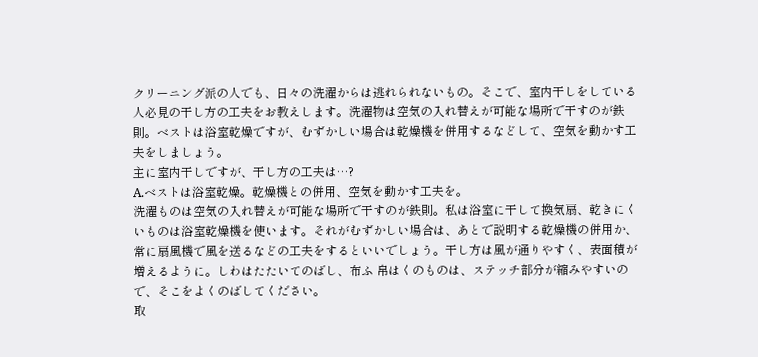クリーニング派の人でも、日々の洗濯からは逃れられないもの。そこで、室内干しをしている人必見の干し方の工夫をお教えします。洗濯物は空気の入れ替えが可能な場所で干すのが鉄則。ベストは浴室乾燥ですが、むずかしい場合は乾燥機を併用するなどして、空気を動かす工夫をしましょう。
主に室内干しですが、干し方の工夫は…?
A.ベストは浴室乾燥。乾燥機との併用、空気を動かす工夫を。
洗濯ものは空気の入れ替えが可能な場所で干すのが鉄則。私は浴室に干して換気扇、乾きにくいものは浴室乾燥機を使います。それがむずかしい場合は、あとで説明する乾燥機の併用か、常に扇風機で風を送るなどの工夫をするといいでしょう。干し方は風が通りやすく、表面積が増えるように。しわはたたいてのばし、布ふ 帛はくのものは、ステッチ部分が縮みやすいので、そこをよくのばしてください。
取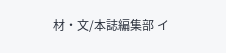材・文/本誌編集部 イ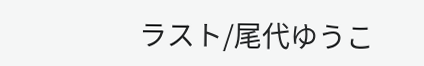ラスト/尾代ゆうこ